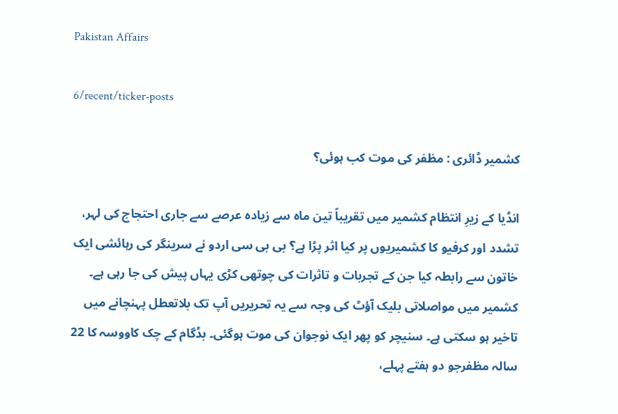Pakistan Affairs

6/recent/ticker-posts

کشمیر ڈائری : مظفر کی موت کب ہوئی؟

انڈیا کے زیرِ انتظام کشمیر میں تقریباً تین ماہ سے زیادہ عرصے سے جاری احتجاج کی لہر، تشدد اور کرفیو کا کشمیریوں پر کیا اثر پڑا ہے؟ بی بی سی اردو نے سرینگر کی رہائشی ایک خاتون سے رابطہ کیا جن کے تجربات و تاثرات کی چوتھی کڑی یہاں پیش کی جا رہی ہے۔ کشمیر میں مواصلاتی بلیک آؤٹ کی وجہ سے یہ تحریریں آپ تک بلاتعطل پہنچانے میں تاخیر ہو سکتی ہے۔ سنیچر کو پھر ایک نوجوان کی موت ہوگئی۔ بڈگام کے چک کاووسہ کا 22 سالہ مظفرجو دو ہفتے پہلے،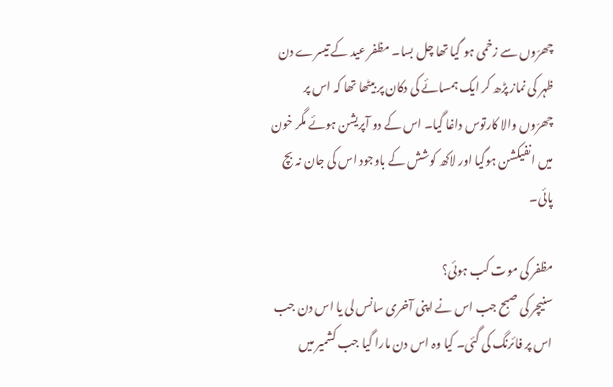چھرّوں سے زخمی ہو گیا تھا چل بسا۔ مظفر عید کے تیسرے دن ظہر کی نماز پڑھ کر ایک ہمسائے کی دکان پر بیٹھا تھا کہ اس پر چھرّوں والا کارتوس داغا گیا۔ اس کے دو آپریشن ہوئے مگر خون میں انفیکشن ہوگیا اور لاکھ کوشش کے باوجود اس کی جان نہ بچ پائی۔

مظفر کی موت کب ہوئی؟
سنیچر کی صبح جب اس نے اپنی آخری سانس لی یا اس دن جب اس پر فائرنگ کی گئی۔ کیا وہ اس دن مارا گیا جب کشمیر میں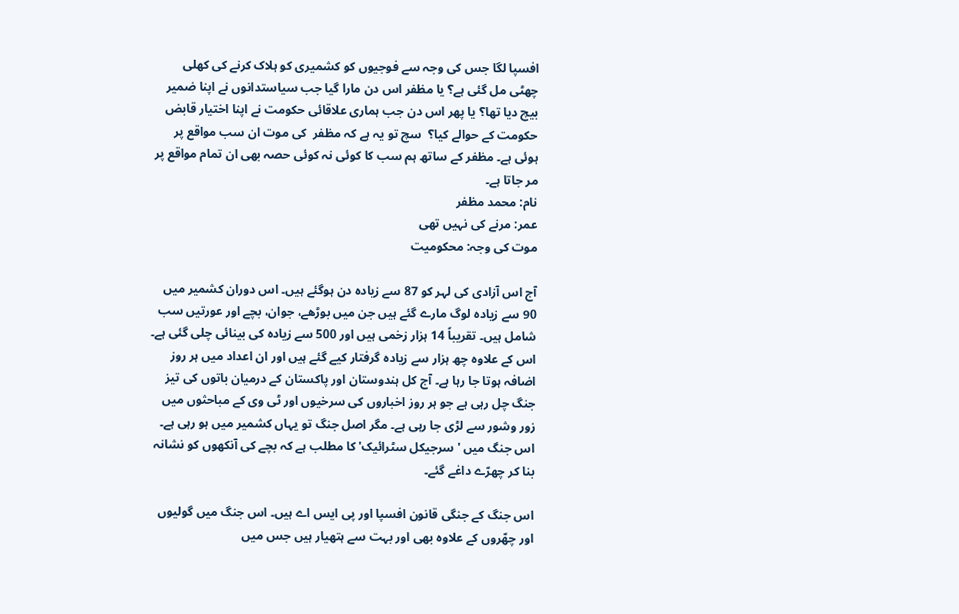افسپا لگا جس کی وجہ سے فوجیوں کو کشمیری کو ہلاک کرنے کی کھلی چھٹی مل گئی ہے؟ یا مظفر اس دن مارا گیا جب سیاستدانوں نے اپنا ضمیر بیچ دیا تھا؟ یا پھر اس دن جب ہماری علاقائی حکومت نے اپنا اختیار قابض حکومت کے حوالے کیا؟  سچ تو یہ ہے کہ مظفر  کی موت ان سب مواقع پر ہوئی ہے۔ مظفر کے ساتھ ہم سب کا کوئی نہ کوئی حصہ بھی ان تمام مواقع پر مر جاتا ہے۔
نام: محمد مظفر
عمر: مرنے کی نہیں تھی
موت کی وجہ: محکومیت

آج اس آزادی کی لہر کو 87 سے زیادہ دن ہوگئے ہیں۔ اس دوران کشمیر میں 90 سے زیادہ لوگ مارے گئے ہیں جن میں بوڑھے، جوان، بچے اور عورتیں سب شامل ہیں۔ تقریباً 14 ہزار زخمی ہیں اور 500 سے زیادہ کی بینائی چلی گئی ہے۔ اس کے علاوہ چھ ہزار سے زیادہ گرفتار کیے گئے ہیں اور ان اعداد میں ہر روز اضافہ ہوتا جا رہا ہے۔ آج کل ہندوستان اور پاکستان کے درمیان باتوں کی تیز جنگ چل رہی ہے جو ہر روز اخباروں کی سرخیوں اور ٹی وی کے مباحثوں میں زور وشور سے لڑی جا رہی ہے۔ مگر اصل جنگ تو یہاں کشمیر میں ہو رہی ہے۔ اس جنگ میں 'سرجیکل سٹرائیک' کا مطلب ہے کہ بچے کی آنکھوں کو نشانہ بنا کر چھرّے داغے گئے۔

اس جنگ کے جنگی قانون افسپا اور پی ایس اے ہیں۔ اس جنگ میں گولیوں اور چھّروں کے علاوہ بھی اور بہت سے ہتھیار ہیں جس میں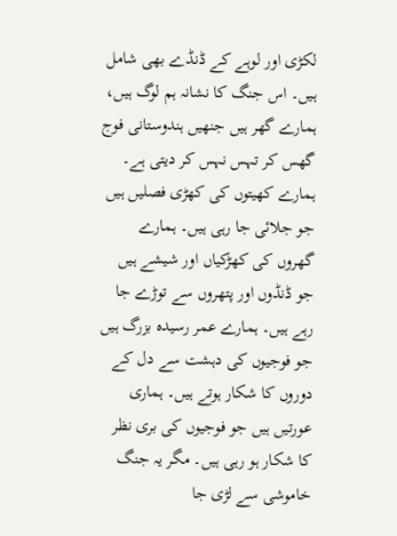لکڑی اور لوہے کے ڈنڈے بھی شامل ہیں۔ اس جنگ کا نشانہ ہم لوگ ہیں، ہمارے گھر ہیں جنھیں ہندوستانی فوج گھس کر تہس نہس کر دیتی ہے۔ ہمارے کھیتوں کی کھڑی فصلیں ہیں جو جلائی جا رہی ہیں۔ ہمارے گھروں کی کھڑکیاں اور شیشے ہیں جو ڈنڈوں اور پتھروں سے توڑے جا رہے ہیں۔ ہمارے عمر رسیدہ بزرگ ہیں جو فوجیوں کی دہشت سے دل کے دوروں کا شکار ہوتے ہیں۔ ہماری عورتیں ہیں جو فوجیوں کی بری نظر کا شکار ہو رہی ہیں۔ مگر یہ جنگ خاموشی سے لڑی جا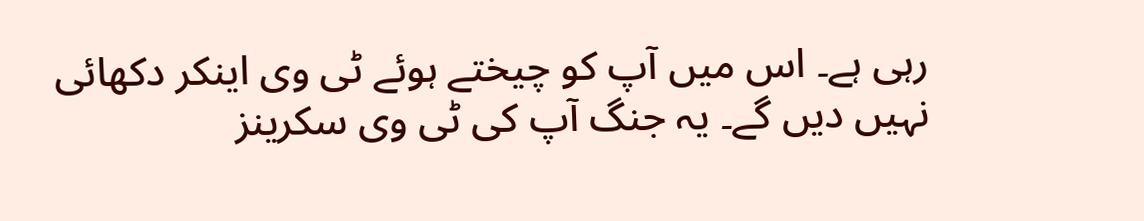رہی ہے۔ اس میں آپ کو چیختے ہوئے ٹی وی اینکر دکھائی نہیں دیں گے۔ یہ جنگ آپ کی ٹی وی سکرینز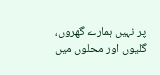پر نہیں ہمارے گھروں، گلیوں اور محلوں میں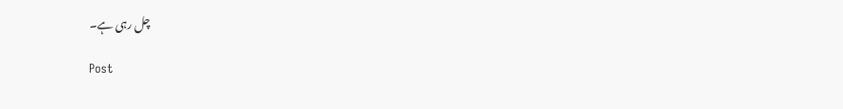چل رہی ہے۔

Post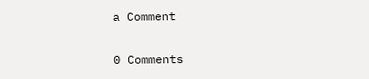a Comment

0 Comments